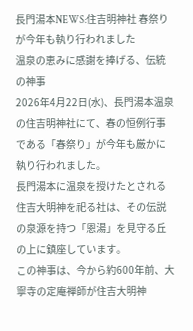長門湯本NEWS:住吉明神社 春祭りが今年も執り行われました
温泉の恵みに感謝を捧げる、伝統の神事
2026年4月22日(水)、長門湯本温泉の住吉明神社にて、春の恒例行事である「春祭り」が今年も厳かに執り行われました。
長門湯本に温泉を授けたとされる住吉大明神を祀る社は、その伝説の泉源を持つ「恩湯」を見守る丘の上に鎮座しています。
この神事は、今から約600年前、大寧寺の定庵禅師が住吉大明神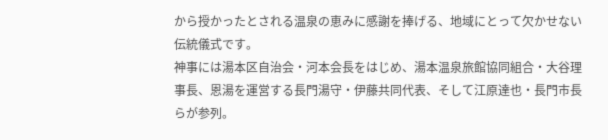から授かったとされる温泉の恵みに感謝を捧げる、地域にとって欠かせない伝統儀式です。
神事には湯本区自治会・河本会長をはじめ、湯本温泉旅館協同組合・大谷理事長、恩湯を運営する長門湯守・伊藤共同代表、そして江原達也・長門市長らが参列。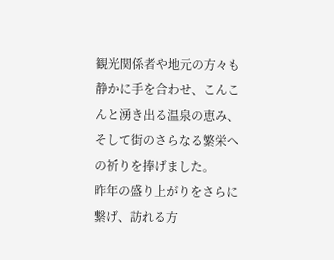観光関係者や地元の方々も静かに手を合わせ、こんこんと湧き出る温泉の恵み、そして街のさらなる繁栄への祈りを捧げました。
昨年の盛り上がりをさらに繋げ、訪れる方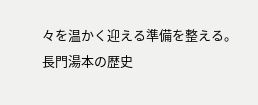々を温かく迎える準備を整える。
長門湯本の歴史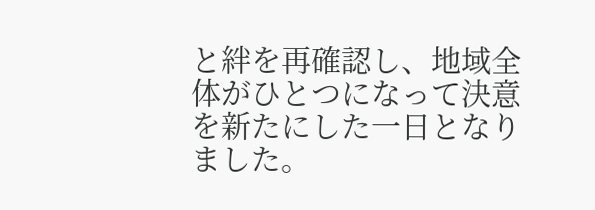と絆を再確認し、地域全体がひとつになって決意を新たにした一日となりました。